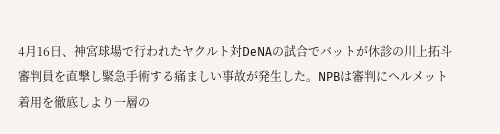4月16日、神宮球場で行われたヤクルト対DeNAの試合でバットが休診の川上拓斗審判員を直撃し緊急手術する痛ましい事故が発生した。NPBは審判にヘルメット着用を徹底しより一層の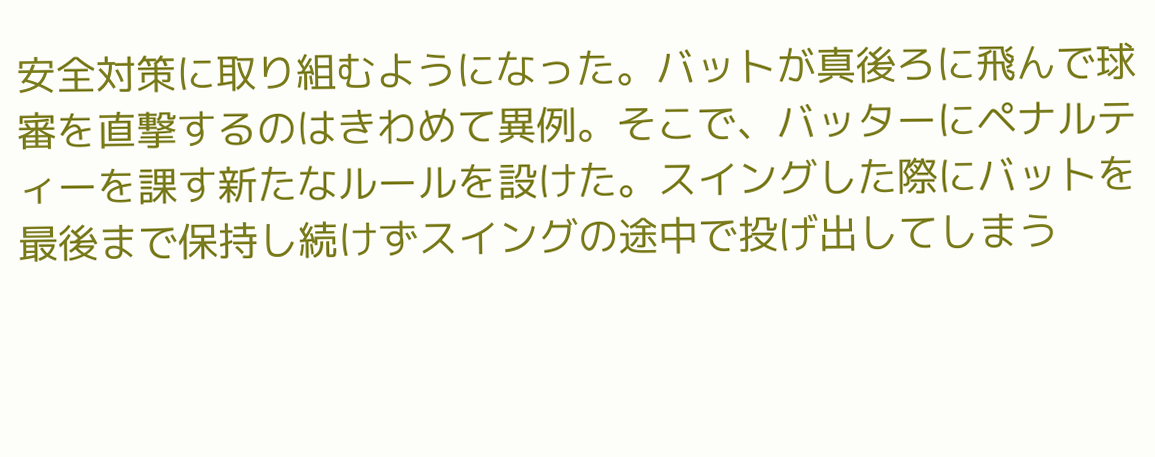安全対策に取り組むようになった。バットが真後ろに飛んで球審を直撃するのはきわめて異例。そこで、バッターにペナルティーを課す新たなルールを設けた。スイングした際にバットを最後まで保持し続けずスイングの途中で投げ出してしまう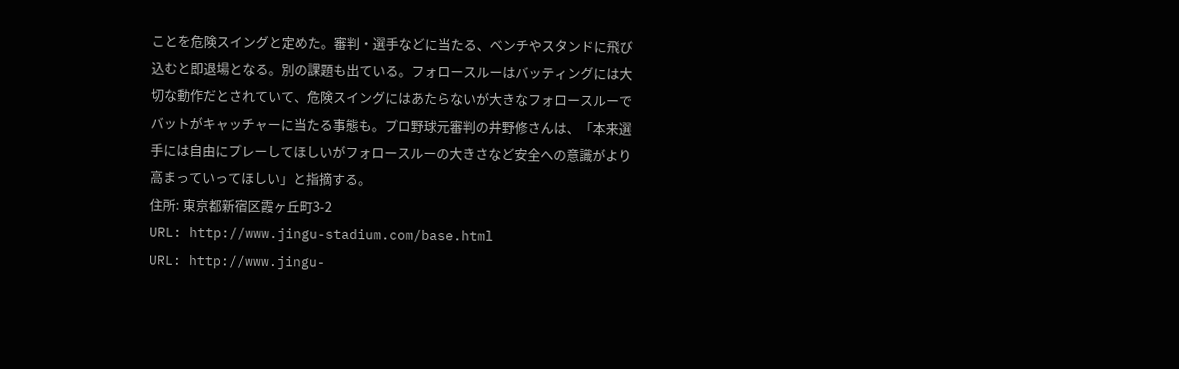ことを危険スイングと定めた。審判・選手などに当たる、ベンチやスタンドに飛び込むと即退場となる。別の課題も出ている。フォロースルーはバッティングには大切な動作だとされていて、危険スイングにはあたらないが大きなフォロースルーでバットがキャッチャーに当たる事態も。プロ野球元審判の井野修さんは、「本来選手には自由にプレーしてほしいがフォロースルーの大きさなど安全への意識がより高まっていってほしい」と指摘する。
住所: 東京都新宿区霞ヶ丘町3-2
URL: http://www.jingu-stadium.com/base.html
URL: http://www.jingu-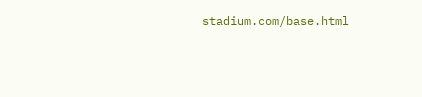stadium.com/base.html